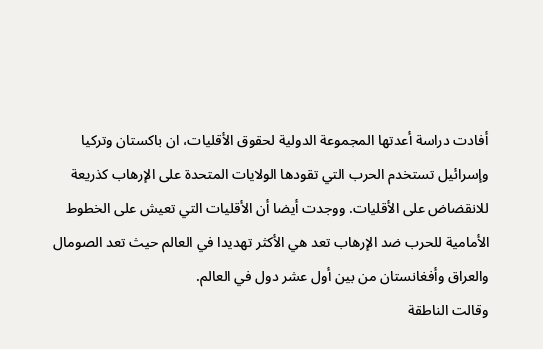أفادت دراسة أعدتها المجموعة الدولية لحقوق الأقليات، ان باكستان وتركيا وإسرائيل تستخدم الحرب التي تقودها الولايات المتحدة على الإرهاب كذريعة للانقضاض على الأقليات. ووجدت أيضا أن الأقليات التي تعيش على الخطوط الأمامية للحرب ضد الإرهاب تعد هي الأكثر تهديدا في العالم حيث تعد الصومال والعراق وأفغانستان من بين أول عشر دول في العالم.
وقالت الناطقة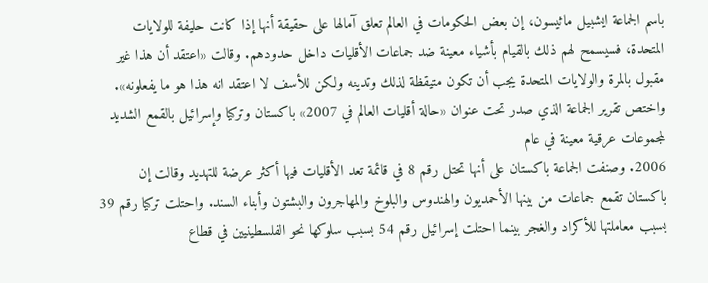باسم الجماعة ايشبيل ماثيسون، إن بعض الحكومات في العالم تعلق آمالها على حقيقة أنها إذا كانت حليفة للولايات المتحدة، فسيسمح لهم ذلك بالقيام بأشياء معينة ضد جماعات الأقليات داخل حدودهم. وقالت «اعتقد أن هذا غير مقبول بالمرة والولايات المتحدة يجب أن تكون متيقظة لذلك وتدينه ولكن للأسف لا اعتقد انه هذا هو ما يفعلونه».
واختص تقرير الجماعة الذي صدر تحت عنوان «حالة أقليات العالم في 2007» باكستان وتركيا وإسرائيل بالقمع الشديد لمجموعات عرقية معينة في عام
2006. وصنفت الجماعة باكستان على أنها تحتل رقم 8 في قائمة تعد الأقليات فيها أكثر عرضة للتهديد وقالت إن باكستان تقمع جماعات من بينها الأحمديون والهندوس والبلوخ والمهاجرون والبشتون وأبناء السند. واحتلت تركيا رقم 39 بسبب معاملتها للأكراد والغجر بينما احتلت إسرائيل رقم 54 بسبب سلوكها نحو الفلسطينيين في قطاع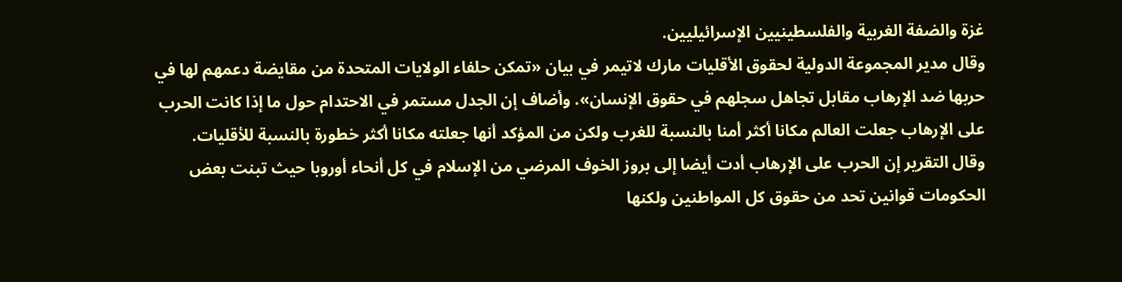غزة والضفة الغربية والفلسطينيين الإسرائيليين.
وقال مدير المجموعة الدولية لحقوق الأقليات مارك لاتيمر في بيان «تمكن حلفاء الولايات المتحدة من مقايضة دعمهم لها في حربها ضد الإرهاب مقابل تجاهل سجلهم في حقوق الإنسان». وأضاف إن الجدل مستمر في الاحتدام حول ما إذا كانت الحرب على الإرهاب جعلت العالم مكانا أكثر أمنا بالنسبة للغرب ولكن من المؤكد أنها جعلته مكانا أكثر خطورة بالنسبة للأقليات.
وقال التقرير إن الحرب على الإرهاب أدت أيضا إلى بروز الخوف المرضي من الإسلام في كل أنحاء أوروبا حيث تبنت بعض الحكومات قوانين تحد من حقوق كل المواطنين ولكنها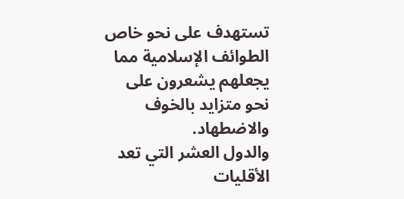تستهدف على نحو خاص الطوائف الإسلامية مما يجعلهم يشعرون على نحو متزايد بالخوف والاضطهاد.
والدول العشر التي تعد الأقليات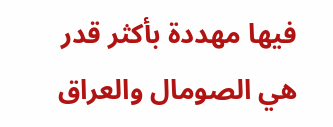فيها مهددة بأكثر قدر هي الصومال والعراق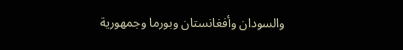والسودان وأفغانستان وبورما وجمهورية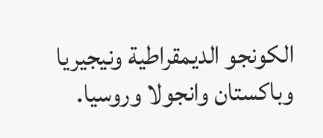الكونجو الديمقراطية ونيجيريا وباكستان وانجولا وروسيا.